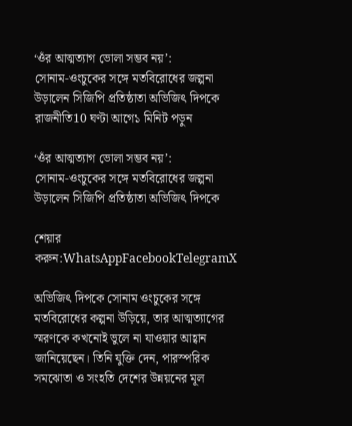‘ওঁর আত্মত্যাগ ভোলা সম্ভব নয়’: সোনাম‑ওংচুকের সঙ্গে মতবিরোধের জল্পনা উড়ালেন সিজিপি প্রতিষ্ঠাতা অভিজিৎ দিপকে
রাজনীতি10 ঘণ্টা আগে১ মিনিট পড়ুন

‘ওঁর আত্মত্যাগ ভোলা সম্ভব নয়’: সোনাম‑ওংচুকের সঙ্গে মতবিরোধের জল্পনা উড়ালেন সিজিপি প্রতিষ্ঠাতা অভিজিৎ দিপকে

শেয়ার করুন:WhatsAppFacebookTelegramX

অভিজিৎ দিপকে সোনাম ওংচুকের সঙ্গে মতবিরোধের কল্পনা উড়িয়ে, তার আত্মত্যাগের স্মরণকে কখনোই ভুলে না যাওয়ার আহ্বান জানিয়েছেন। তিনি যুক্তি দেন, পারস্পরিক সমঝোতা ও সংহতি দেশের উন্নয়নের মূল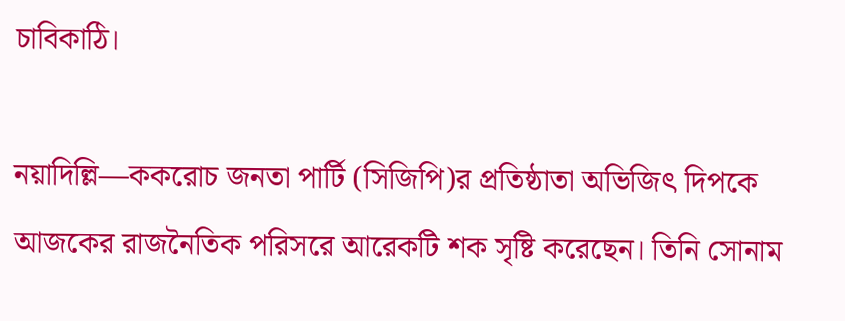চাবিকাঠি।

নয়াদিল্লি—ককরোচ জনতা পার্টি (সিজিপি)র প্রতিষ্ঠাতা অভিজিৎ দিপকে আজকের রাজনৈতিক পরিসরে আরেকটি শক সৃষ্টি করেছেন। তিনি সোনাম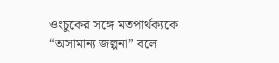ওংচুকের সঙ্গে মতপার্থক্যকে “অসামান্য জল্পনা” বলে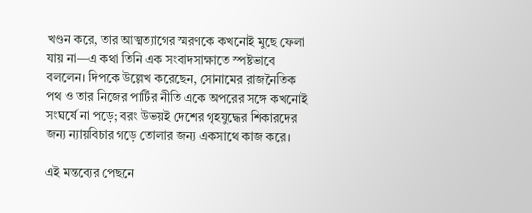খণ্ডন করে, তার আত্মত্যাগের স্মরণকে কখনোই মুছে ফেলা যায় না—এ কথা তিনি এক সংবাদসাক্ষাতে স্পষ্টভাবে বললেন। দিপকে উল্লেখ করেছেন, সোনামের রাজনৈতিক পথ ও তার নিজের পার্টির নীতি একে অপরের সঙ্গে কখনোই সংঘর্ষে না পড়ে; বরং উভয়ই দেশের গৃহযুদ্ধের শিকারদের জন্য ন্যায়বিচার গড়ে তোলার জন্য একসাথে কাজ করে।

এই মন্তব্যের পেছনে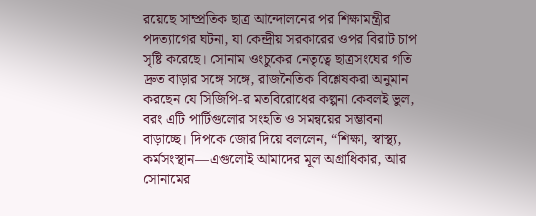রয়েছে সাম্প্রতিক ছাত্র আন্দোলনের পর শিক্ষামন্ত্রীর পদত্যাগের ঘটনা, যা কেন্দ্রীয় সরকারের ওপর বিরাট চাপ সৃষ্টি করেছে। সোনাম ওংচুকের নেতৃত্বে ছাত্রসংঘের গতি দ্রুত বাড়ার সঙ্গে সঙ্গে, রাজনৈতিক বিশ্লেষকরা অনুমান করছেন যে সিজিপি‑র মতবিরোধের কল্পনা কেবলই ভুল, বরং এটি পার্টিগুলোর সংহতি ও সমন্বয়ের সম্ভাবনা বাড়াচ্ছে। দিপকে জোর দিয়ে বললেন, “শিক্ষা, স্বাস্থ্য, কর্মসংস্থান—এগুলোই আমাদের মূল অগ্রাধিকার, আর সোনামের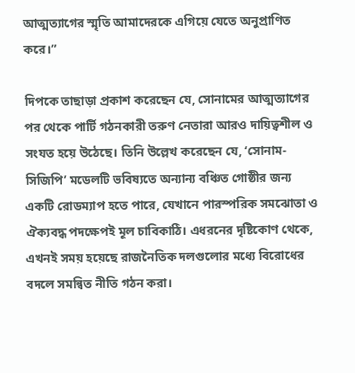আত্মত্যাগের স্মৃতি আমাদেরকে এগিয়ে যেতে অনুপ্রাণিত করে।”

দিপকে তাছাড়া প্রকাশ করেছেন যে, সোনামের আত্মত্যাগের পর থেকে পার্টি গঠনকারী তরুণ নেতারা আরও দায়িত্বশীল ও সংযত হয়ে উঠেছে। তিনি উল্লেখ করেছেন যে, ‘সোনাম-সিজিপি’ মডেলটি ভবিষ্যতে অন্যান্য বঞ্চিত গোষ্ঠীর জন্য একটি রোডম্যাপ হতে পারে, যেখানে পারস্পরিক সমঝোতা ও ঐক্যবদ্ধ পদক্ষেপই মূল চাবিকাঠি। এধরনের দৃষ্টিকোণ থেকে, এখনই সময় হয়েছে রাজনৈতিক দলগুলোর মধ্যে বিরোধের বদলে সমন্বিত নীতি গঠন করা।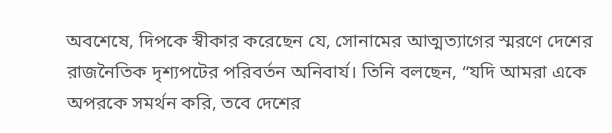অবশেষে, দিপকে স্বীকার করেছেন যে, সোনামের আত্মত্যাগের স্মরণে দেশের রাজনৈতিক দৃশ্যপটের পরিবর্তন অনিবার্য। তিনি বলছেন, “যদি আমরা একে অপরকে সমর্থন করি, তবে দেশের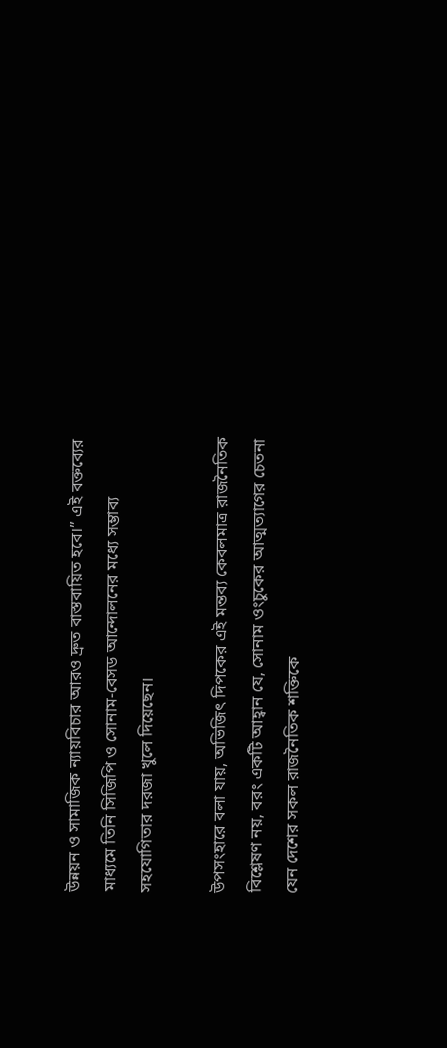উন্নয়ন ও সামাজিক ন্যায়বিচার আরও দ্রুত বাস্তবায়িত হবে।” এই বক্তব্যের মাধ্যমে তিনি সিজিপি ও সোনাম‑বেসড আন্দোলনের মধ্যে সম্ভাব্য সহযোগিতার দরজা খুলে দিয়েছেন।

উপসংহারে বলা যায়, অভিজিৎ দিপকের এই মন্তব্য কেবলমাত্র রাজনৈতিক বিশ্লেষণ নয়, বরং একটি আহ্বান যে, সোনাম ওংচুকের আত্মত্যাগের চেতনা যেন দেশের সকল রাজনৈতিক শক্তিকে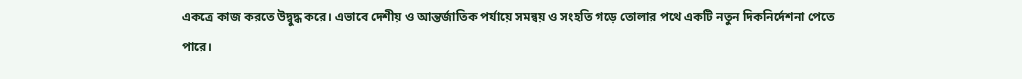একত্রে কাজ করতে উদ্বুদ্ধ করে। এভাবে দেশীয় ও আন্তর্জাতিক পর্যায়ে সমন্বয় ও সংহতি গড়ে তোলার পথে একটি নতুন দিকনির্দেশনা পেতে পারে।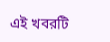এই খবরটি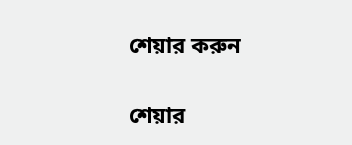শেয়ার করুন

শেয়ার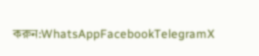করুন:WhatsAppFacebookTelegramX